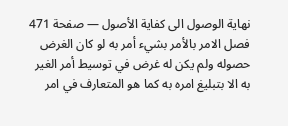نهاية الوصول الى كفاية الأصول — صفحة 471
فصل الامر بالأمر بشيء أمر به لو كان الغرض حصوله ولم يكن له غرض في توسيط أمر الغير به الا بتبليغ امره به كما هو المتعارف في امر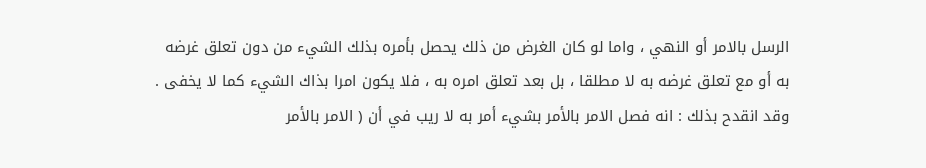الرسل بالامر أو النهي ، واما لو كان الغرض من ذلك يحصل بأمره بذلك الشيء من دون تعلق غرضه به أو مع تعلق غرضه به لا مطلقا ، بل بعد تعلق امره به ، فلا يكون امرا بذاك الشيء كما لا يخفى . وقد انقدح بذلك : انه فصل الامر بالأمر بشيء أمر به لا ريب في أن ( الامر بالأمر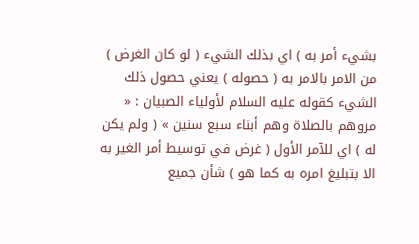بشيء أمر به ) اي بذلك الشيء ( لو كان الغرض ) من الامر بالامر به ( حصوله ) يعني حصول ذلك الشيء كقوله عليه السلام لأولياء الصبيان : « مروهم بالصلاة وهم أبناء سبع سنين » ( ولم يكن له ) اي للآمر الأول ( غرض في توسيط أمر الغير به الا بتبليغ امره به كما هو ) شأن جميع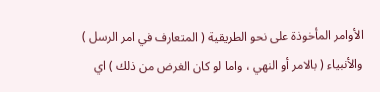الأوامر المأخوذة على نحو الطريقية ( المتعارف في امر الرسل ) والأنبياء ( بالامر أو النهي ، واما لو كان الغرض من ذلك ) اي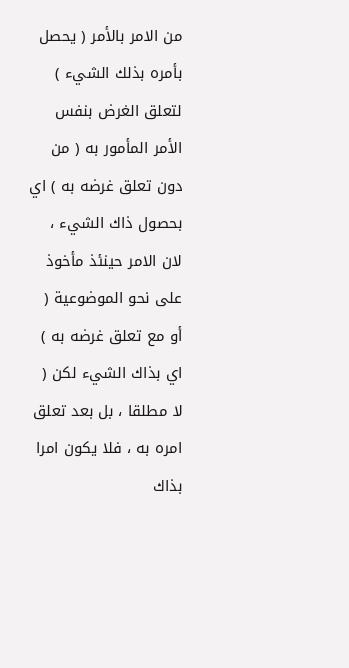من الامر بالأمر ( يحصل بأمره بذلك الشيء ) لتعلق الغرض بنفس الأمر المأمور به ( من دون تعلق غرضه به ) اي بحصول ذاك الشيء ، لان الامر حينئذ مأخوذ على نحو الموضوعية ( أو مع تعلق غرضه به ) اي بذاك الشيء لكن ( لا مطلقا ، بل بعد تعلق امره به ، فلا يكون امرا بذاك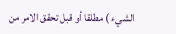الشيء ) مطلقا أو قبل تحقق الامر من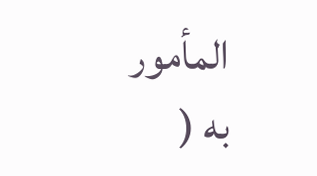المأمور به (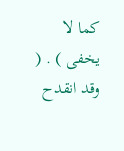كما لا يخفى ) . ( وقد انقدح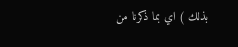بذلك ) اي بما ذكرنا من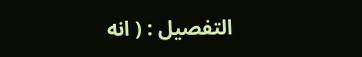التفصيل : ( انه